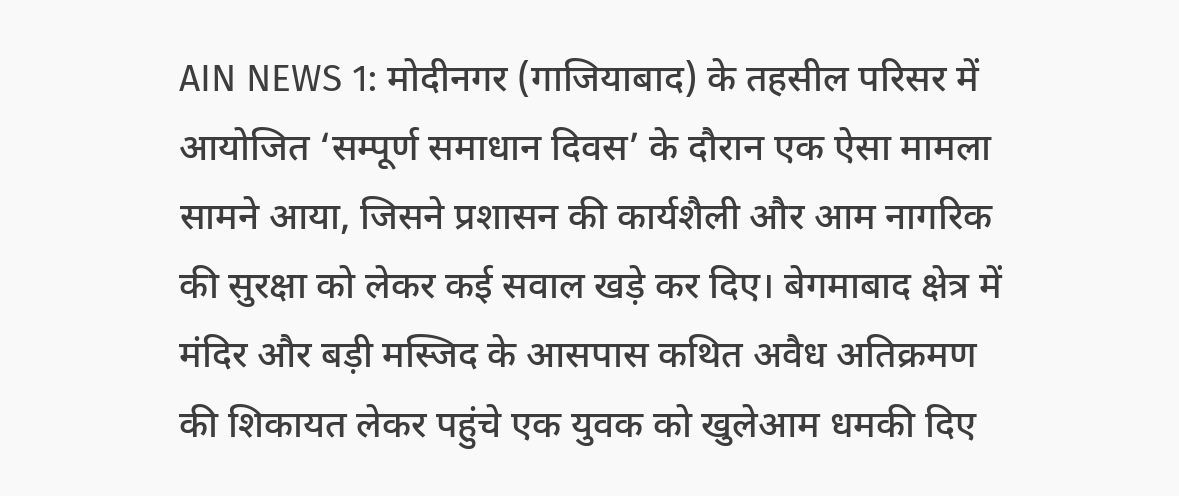AIN NEWS 1: मोदीनगर (गाजियाबाद) के तहसील परिसर में आयोजित ‘सम्पूर्ण समाधान दिवस’ के दौरान एक ऐसा मामला सामने आया, जिसने प्रशासन की कार्यशैली और आम नागरिक की सुरक्षा को लेकर कई सवाल खड़े कर दिए। बेगमाबाद क्षेत्र में मंदिर और बड़ी मस्जिद के आसपास कथित अवैध अतिक्रमण की शिकायत लेकर पहुंचे एक युवक को खुलेआम धमकी दिए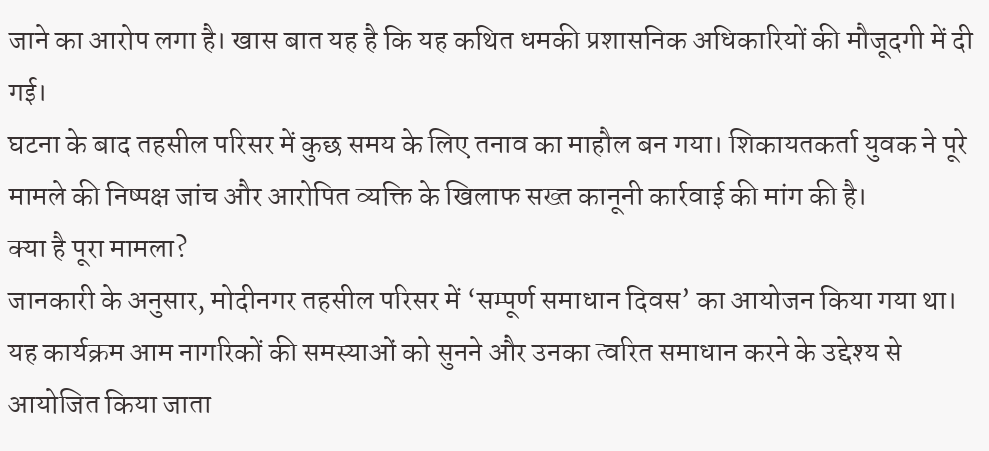जाने का आरोप लगा है। खास बात यह है कि यह कथित धमकी प्रशासनिक अधिकारियों की मौजूदगी में दी गई।
घटना के बाद तहसील परिसर में कुछ समय के लिए तनाव का माहौल बन गया। शिकायतकर्ता युवक ने पूरे मामले की निष्पक्ष जांच और आरोपित व्यक्ति के खिलाफ सख्त कानूनी कार्रवाई की मांग की है।
क्या है पूरा मामला?
जानकारी के अनुसार, मोदीनगर तहसील परिसर में ‘सम्पूर्ण समाधान दिवस’ का आयोजन किया गया था। यह कार्यक्रम आम नागरिकों की समस्याओं को सुनने और उनका त्वरित समाधान करने के उद्देश्य से आयोजित किया जाता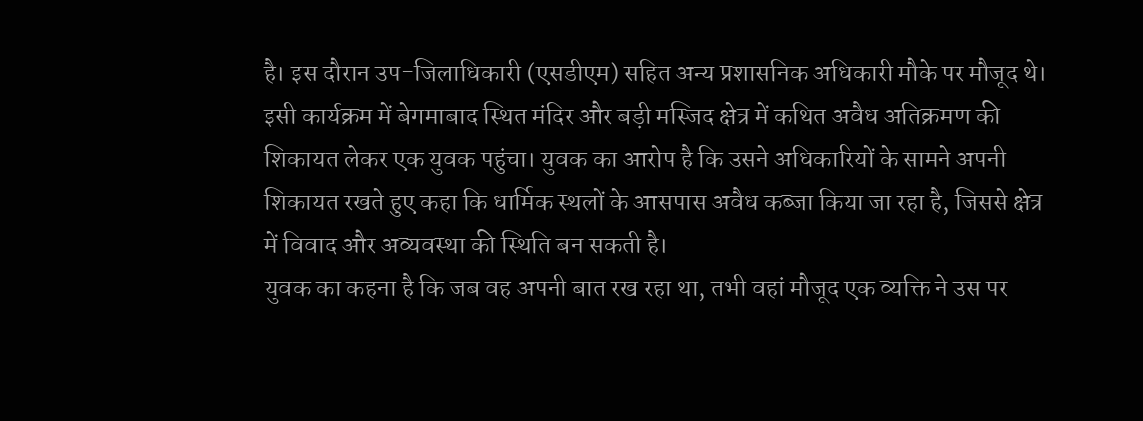है। इस दौरान उप-जिलाधिकारी (एसडीएम) सहित अन्य प्रशासनिक अधिकारी मौके पर मौजूद थे।
इसी कार्यक्रम में बेगमाबाद स्थित मंदिर और बड़ी मस्जिद क्षेत्र में कथित अवैध अतिक्रमण की शिकायत लेकर एक युवक पहुंचा। युवक का आरोप है कि उसने अधिकारियों के सामने अपनी शिकायत रखते हुए कहा कि धार्मिक स्थलों के आसपास अवैध कब्जा किया जा रहा है, जिससे क्षेत्र में विवाद और अव्यवस्था की स्थिति बन सकती है।
युवक का कहना है कि जब वह अपनी बात रख रहा था, तभी वहां मौजूद एक व्यक्ति ने उस पर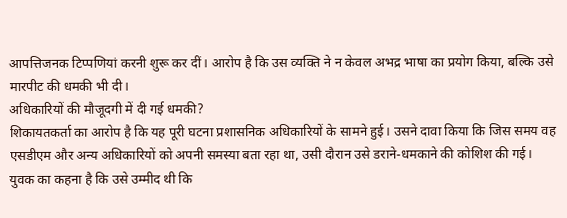आपत्तिजनक टिप्पणियां करनी शुरू कर दीं। आरोप है कि उस व्यक्ति ने न केवल अभद्र भाषा का प्रयोग किया, बल्कि उसे मारपीट की धमकी भी दी।
अधिकारियों की मौजूदगी में दी गई धमकी?
शिकायतकर्ता का आरोप है कि यह पूरी घटना प्रशासनिक अधिकारियों के सामने हुई। उसने दावा किया कि जिस समय वह एसडीएम और अन्य अधिकारियों को अपनी समस्या बता रहा था, उसी दौरान उसे डराने-धमकाने की कोशिश की गई।
युवक का कहना है कि उसे उम्मीद थी कि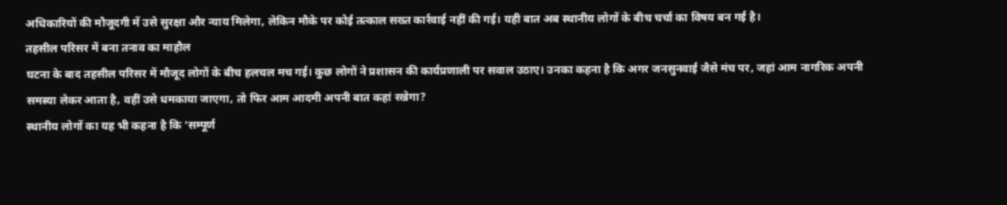अधिकारियों की मौजूदगी में उसे सुरक्षा और न्याय मिलेगा, लेकिन मौके पर कोई तत्काल सख्त कार्रवाई नहीं की गई। यही बात अब स्थानीय लोगों के बीच चर्चा का विषय बन गई है।
तहसील परिसर में बना तनाव का माहौल
घटना के बाद तहसील परिसर में मौजूद लोगों के बीच हलचल मच गई। कुछ लोगों ने प्रशासन की कार्यप्रणाली पर सवाल उठाए। उनका कहना है कि अगर जनसुनवाई जैसे मंच पर, जहां आम नागरिक अपनी समस्या लेकर आता है, वहीं उसे धमकाया जाएगा, तो फिर आम आदमी अपनी बात कहां रखेगा?
स्थानीय लोगों का यह भी कहना है कि ‘सम्पूर्ण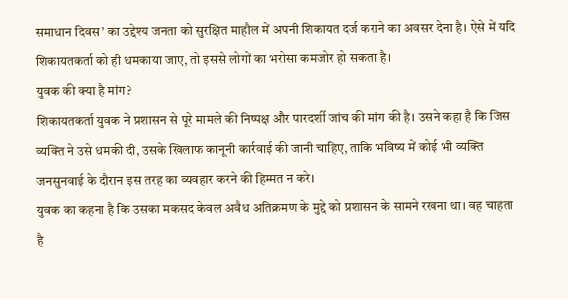समाधान दिवस’ का उद्देश्य जनता को सुरक्षित माहौल में अपनी शिकायत दर्ज कराने का अवसर देना है। ऐसे में यदि शिकायतकर्ता को ही धमकाया जाए, तो इससे लोगों का भरोसा कमजोर हो सकता है।
युवक की क्या है मांग?
शिकायतकर्ता युवक ने प्रशासन से पूरे मामले की निष्पक्ष और पारदर्शी जांच की मांग की है। उसने कहा है कि जिस व्यक्ति ने उसे धमकी दी, उसके खिलाफ कानूनी कार्रवाई की जानी चाहिए, ताकि भविष्य में कोई भी व्यक्ति जनसुनवाई के दौरान इस तरह का व्यवहार करने की हिम्मत न करे।
युवक का कहना है कि उसका मकसद केवल अवैध अतिक्रमण के मुद्दे को प्रशासन के सामने रखना था। वह चाहता है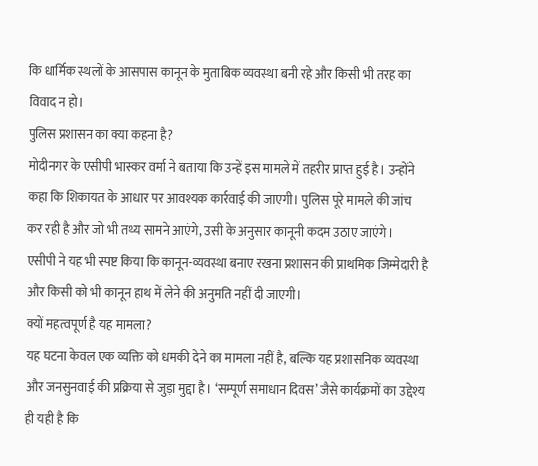कि धार्मिक स्थलों के आसपास कानून के मुताबिक व्यवस्था बनी रहे और किसी भी तरह का विवाद न हो।
पुलिस प्रशासन का क्या कहना है?
मोदीनगर के एसीपी भास्कर वर्मा ने बताया कि उन्हें इस मामले में तहरीर प्राप्त हुई है। उन्होंने कहा कि शिकायत के आधार पर आवश्यक कार्रवाई की जाएगी। पुलिस पूरे मामले की जांच कर रही है और जो भी तथ्य सामने आएंगे, उसी के अनुसार कानूनी कदम उठाए जाएंगे।
एसीपी ने यह भी स्पष्ट किया कि कानून-व्यवस्था बनाए रखना प्रशासन की प्राथमिक जिम्मेदारी है और किसी को भी कानून हाथ में लेने की अनुमति नहीं दी जाएगी।
क्यों महत्वपूर्ण है यह मामला?
यह घटना केवल एक व्यक्ति को धमकी देने का मामला नहीं है, बल्कि यह प्रशासनिक व्यवस्था और जनसुनवाई की प्रक्रिया से जुड़ा मुद्दा है। ‘सम्पूर्ण समाधान दिवस’ जैसे कार्यक्रमों का उद्देश्य ही यही है कि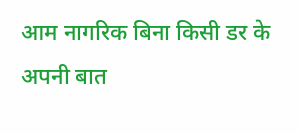आम नागरिक बिना किसी डर के अपनी बात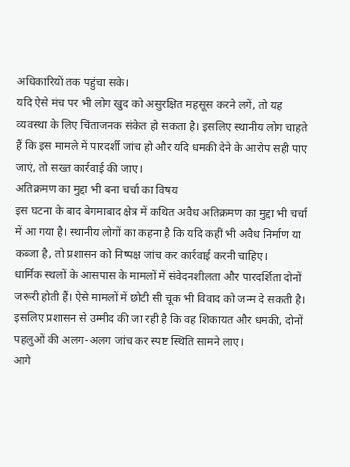अधिकारियों तक पहुंचा सके।
यदि ऐसे मंच पर भी लोग खुद को असुरक्षित महसूस करने लगें, तो यह व्यवस्था के लिए चिंताजनक संकेत हो सकता है। इसलिए स्थानीय लोग चाहते हैं कि इस मामले में पारदर्शी जांच हो और यदि धमकी देने के आरोप सही पाए जाएं, तो सख्त कार्रवाई की जाए।
अतिक्रमण का मुद्दा भी बना चर्चा का विषय
इस घटना के बाद बेगमाबाद क्षेत्र में कथित अवैध अतिक्रमण का मुद्दा भी चर्चा में आ गया है। स्थानीय लोगों का कहना है कि यदि कहीं भी अवैध निर्माण या कब्जा है, तो प्रशासन को निष्पक्ष जांच कर कार्रवाई करनी चाहिए।
धार्मिक स्थलों के आसपास के मामलों में संवेदनशीलता और पारदर्शिता दोनों जरूरी होती हैं। ऐसे मामलों में छोटी सी चूक भी विवाद को जन्म दे सकती है। इसलिए प्रशासन से उम्मीद की जा रही है कि वह शिकायत और धमकी, दोनों पहलुओं की अलग-अलग जांच कर स्पष्ट स्थिति सामने लाए।
आगे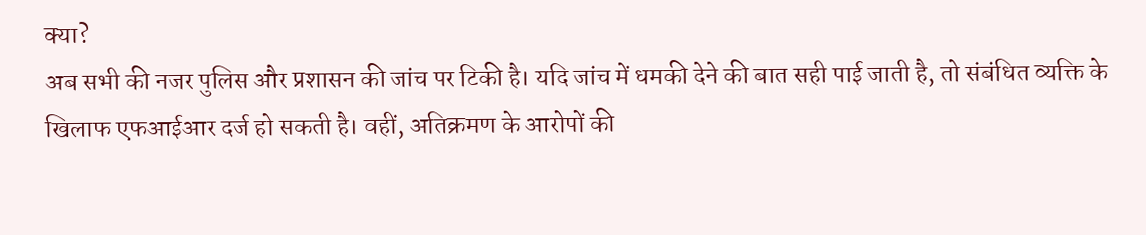क्या?
अब सभी की नजर पुलिस और प्रशासन की जांच पर टिकी है। यदि जांच में धमकी देने की बात सही पाई जाती है, तो संबंधित व्यक्ति के खिलाफ एफआईआर दर्ज हो सकती है। वहीं, अतिक्रमण के आरोपों की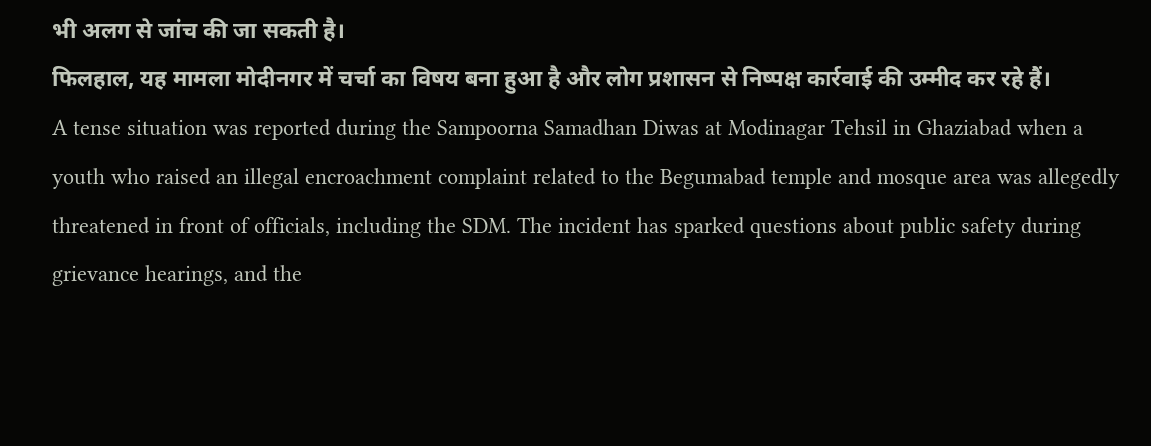भी अलग से जांच की जा सकती है।
फिलहाल, यह मामला मोदीनगर में चर्चा का विषय बना हुआ है और लोग प्रशासन से निष्पक्ष कार्रवाई की उम्मीद कर रहे हैं।
A tense situation was reported during the Sampoorna Samadhan Diwas at Modinagar Tehsil in Ghaziabad when a youth who raised an illegal encroachment complaint related to the Begumabad temple and mosque area was allegedly threatened in front of officials, including the SDM. The incident has sparked questions about public safety during grievance hearings, and the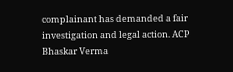complainant has demanded a fair investigation and legal action. ACP Bhaskar Verma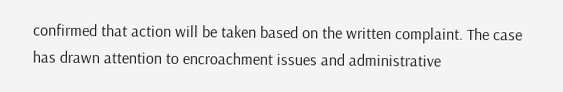confirmed that action will be taken based on the written complaint. The case has drawn attention to encroachment issues and administrative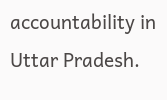accountability in Uttar Pradesh.